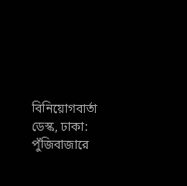বিনিয়োগবার্তা ডেস্ক, ঢাকা: পুঁজিবাজারে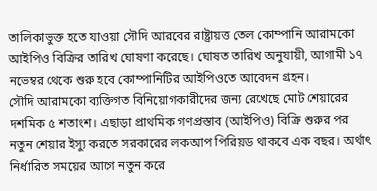তালিকাভুক্ত হতে যাওয়া সৌদি আরবের রাষ্ট্রায়ত্ত তেল কোম্পানি আরামকো আইপিও বিক্রির তারিখ ঘোষণা করেছে। ঘোষত তারিখ অনুযায়ী, আগামী ১৭ নভেম্বর থেকে শুরু হবে কোম্পানিটির আইপিওতে আবেদন গ্রহন।
সৌদি আরামকো ব্যক্তিগত বিনিয়োগকারীদের জন্য রেখেছে মোট শেয়ারের দশমিক ৫ শতাংশ। এছাড়া প্রাথমিক গণপ্রস্তাব (আইপিও) বিক্রি শুরুর পর নতুন শেয়ার ইস্যু করতে সরকারের লকআপ পিরিয়ড থাকবে এক বছর। অর্থাৎ নির্ধারিত সময়ের আগে নতুন করে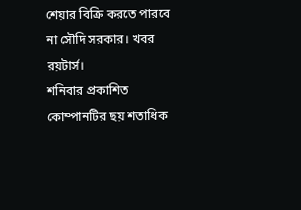শেয়ার বিক্রি করতে পারবে না সৌদি সরকার। খবর রয়টার্স।
শনিবার প্রকাশিত কোম্পানটির ছয় শতাধিক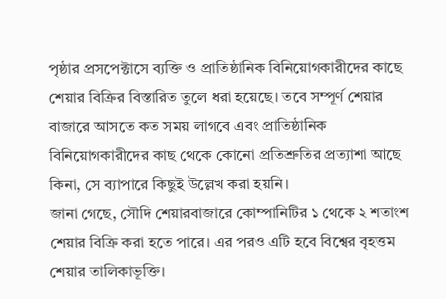পৃষ্ঠার প্রসপেক্টাসে ব্যক্তি ও প্রাতিষ্ঠানিক বিনিয়োগকারীদের কাছে শেয়ার বিক্রির বিস্তারিত তুলে ধরা হয়েছে। তবে সম্পূর্ণ শেয়ার বাজারে আসতে কত সময় লাগবে এবং প্রাতিষ্ঠানিক বিনিয়োগকারীদের কাছ থেকে কোনো প্রতিশ্রুতির প্রত্যাশা আছে কিনা, সে ব্যাপারে কিছুই উল্লেখ করা হয়নি।
জানা গেছে, সৌদি শেয়ারবাজারে কোম্পানিটির ১ থেকে ২ শতাংশ শেয়ার বিক্রি করা হতে পারে। এর পরও এটি হবে বিশ্বের বৃহত্তম শেয়ার তালিকাভূক্তি।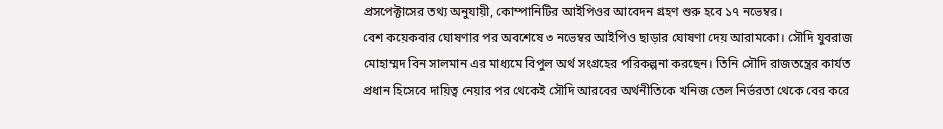প্রসপেক্টাসের তথ্য অনুযায়ী, কোম্পানিটির আইপিওর আবেদন গ্রহণ শুরু হবে ১৭ নভেম্বর।
বেশ কয়েকবার ঘোষণার পর অবশেষে ৩ নভেম্বর আইপিও ছাড়ার ঘোষণা দেয় আরামকো। সৌদি যুবরাজ মোহাম্মদ বিন সালমান এর মাধ্যমে বিপুল অর্থ সংগ্রহের পরিকল্পনা করছেন। তিনি সৌদি রাজতন্ত্রের কার্যত প্রধান হিসেবে দায়িত্ব নেয়ার পর থেকেই সৌদি আরবের অর্থনীতিকে খনিজ তেল নির্ভরতা থেকে বের করে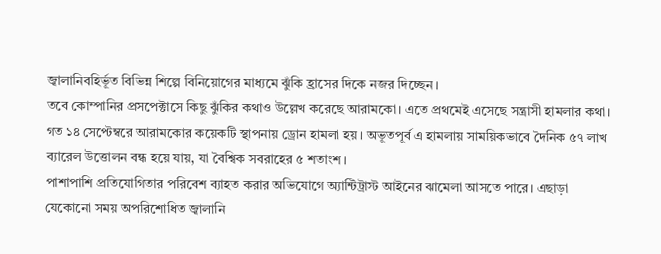জ্বালানিবহির্ভূত বিভিন্ন শিল্পে বিনিয়োগের মাধ্যমে ঝুঁকি হ্রাসের দিকে নজর দিচ্ছেন।
তবে কোম্পানির প্রসপেক্টাসে কিছু ঝুঁকির কথাও উল্লেখ করেছে আরামকো। এতে প্রথমেই এসেছে সন্ত্রাসী হামলার কথা। গত ১৪ সেপ্টেম্বরে আরামকোর কয়েকটি স্থাপনায় ড্রোন হামলা হয়। অভূতপূর্ব এ হামলায় সাময়িকভাবে দৈনিক ৫৭ লাখ ব্যারেল উত্তোলন বন্ধ হয়ে যায়, যা বৈশ্বিক সবরাহের ৫ শতাংশ।
পাশাপাশি প্রতিযোগিতার পরিবেশ ব্যাহত করার অভিযোগে অ্যান্টিট্রাস্ট আইনের ঝামেলা আসতে পারে। এছাড়া যেকোনো সময় অপরিশোধিত জ্বালানি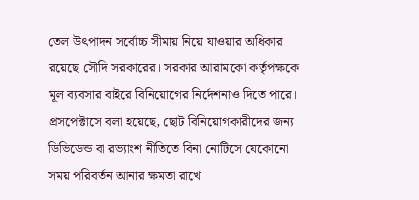তেল উৎপাদন সর্বোচ্চ সীমায় নিয়ে যাওয়ার অধিকার রয়েছে সৌদি সরকারের। সরকার আরামকো কর্তৃপক্ষকে মূল ব্যবসার বাইরে বিনিয়োগের নির্দেশনাও দিতে পারে।
প্রসপেক্টাসে বলা হয়েছে, ছোট বিনিয়োগকারীদের জন্য ডিভিডেন্ড বা রভ্যাংশ নীতিতে বিনা নোটিসে যেকোনো সময় পরিবর্তন আনার ক্ষমতা রাখে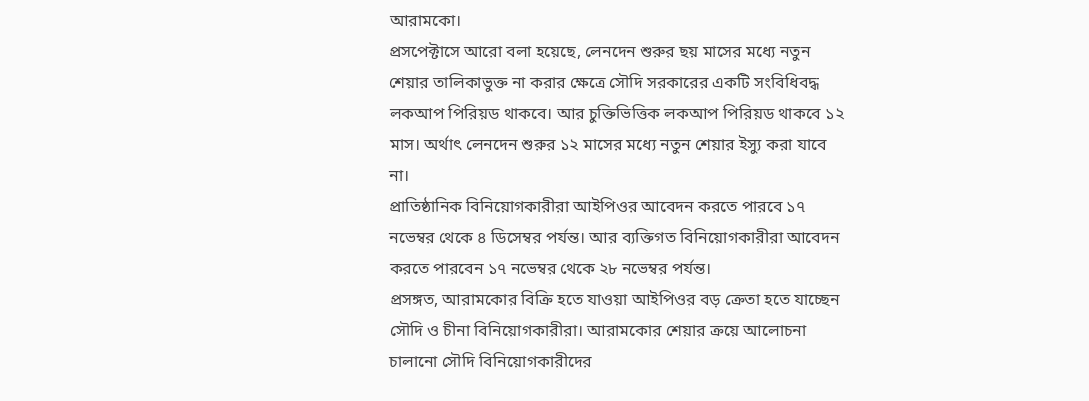আরামকো।
প্রসপেক্টাসে আরো বলা হয়েছে, লেনদেন শুরুর ছয় মাসের মধ্যে নতুন শেয়ার তালিকাভুক্ত না করার ক্ষেত্রে সৌদি সরকারের একটি সংবিধিবদ্ধ লকআপ পিরিয়ড থাকবে। আর চুক্তিভিত্তিক লকআপ পিরিয়ড থাকবে ১২ মাস। অর্থাৎ লেনদেন শুরুর ১২ মাসের মধ্যে নতুন শেয়ার ইস্যু করা যাবে না।
প্রাতিষ্ঠানিক বিনিয়োগকারীরা আইপিওর আবেদন করতে পারবে ১৭ নভেম্বর থেকে ৪ ডিসেম্বর পর্যন্ত। আর ব্যক্তিগত বিনিয়োগকারীরা আবেদন করতে পারবেন ১৭ নভেম্বর থেকে ২৮ নভেম্বর পর্যন্ত।
প্রসঙ্গত, আরামকোর বিক্রি হতে যাওয়া আইপিওর বড় ক্রেতা হতে যাচ্ছেন সৌদি ও চীনা বিনিয়োগকারীরা। আরামকোর শেয়ার ক্রয়ে আলোচনা চালানো সৌদি বিনিয়োগকারীদের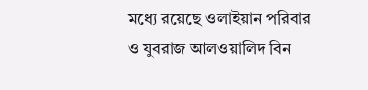মধ্যে রয়েছে ওলাইয়ান পরিবার ও যুবরাজ আলওয়ালিদ বিন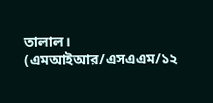তালাল।
(এমআইআর/এসএএম/১২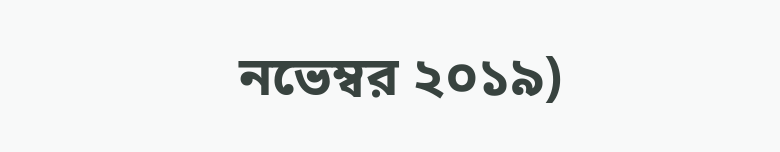নভেম্বর ২০১৯)